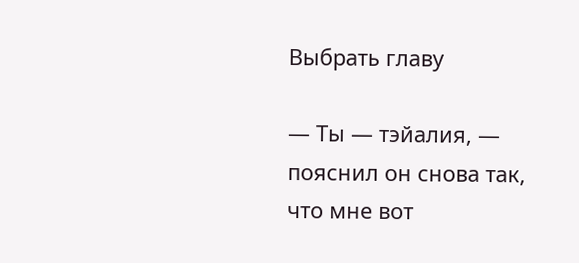Выбрать главу

— Ты — тэйалия, — пояснил он снова так, что мне вот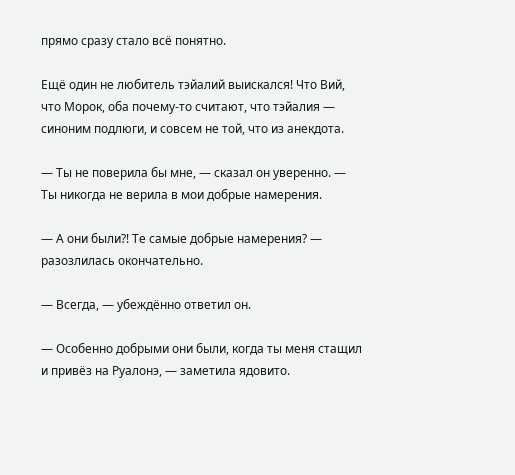прямо сразу стало всё понятно.

Ещё один не любитель тэйалий выискался! Что Вий, что Морок, оба почему-то считают, что тэйалия — синоним подлюги, и совсем не той, что из анекдота.

— Ты не поверила бы мне, — сказал он уверенно. — Ты никогда не верила в мои добрые намерения.

— А они были?! Те самые добрые намерения? — разозлилась окончательно.

— Всегда, — убеждённо ответил он.

— Особенно добрыми они были, когда ты меня стащил и привёз на Руалонэ, — заметила ядовито.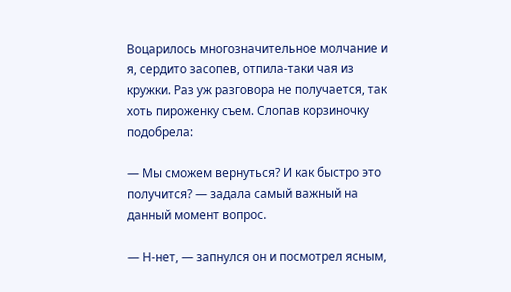Воцарилось многозначительное молчание и я, сердито засопев, отпила-таки чая из кружки. Раз уж разговора не получается, так хоть пироженку съем. Слопав корзиночку подобрела:

— Мы сможем вернуться? И как быстро это получится? — задала самый важный на данный момент вопрос.

— Н-нет, — запнулся он и посмотрел ясным,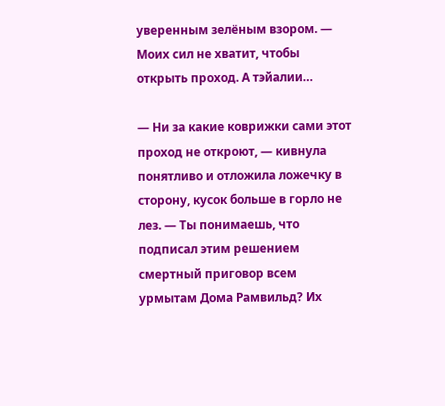уверенным зелёным взором. — Моих сил не хватит, чтобы открыть проход. А тэйалии…

— Ни за какие коврижки сами этот проход не откроют, — кивнула понятливо и отложила ложечку в сторону, кусок больше в горло не лез. — Ты понимаешь, что подписал этим решением смертный приговор всем урмытам Дома Рамвильд? Их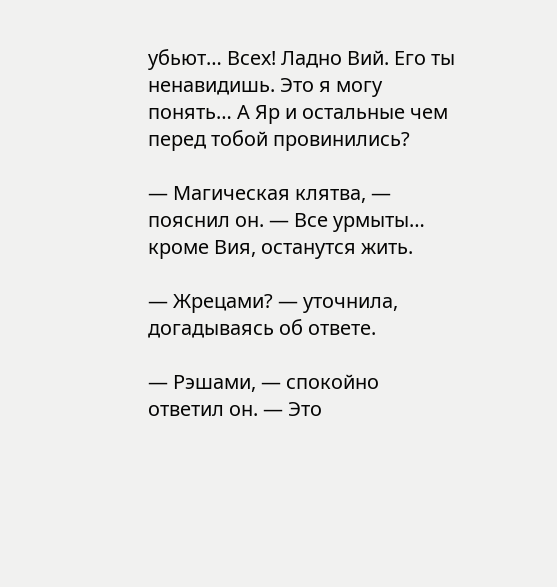убьют… Всех! Ладно Вий. Его ты ненавидишь. Это я могу понять… А Яр и остальные чем перед тобой провинились?

— Магическая клятва, — пояснил он. — Все урмыты… кроме Вия, останутся жить.

— Жрецами? — уточнила, догадываясь об ответе.

— Рэшами, — спокойно ответил он. — Это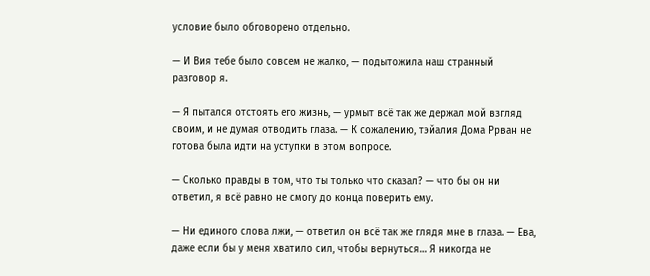условие было обговорено отдельно.

— И Вия тебе было совсем не жалко, — подытожила наш странный разговор я.

— Я пытался отстоять его жизнь, — урмыт всё так же держал мой взгляд своим, и не думая отводить глаза. — К сожалению, тэйалия Дома Ррван не готова была идти на уступки в этом вопросе.

— Сколько правды в том, что ты только что сказал? — что бы он ни ответил, я всё равно не смогу до конца поверить ему.

— Ни единого слова лжи, — ответил он всё так же глядя мне в глаза. — Ева, даже если бы у меня хватило сил, чтобы вернуться… Я никогда не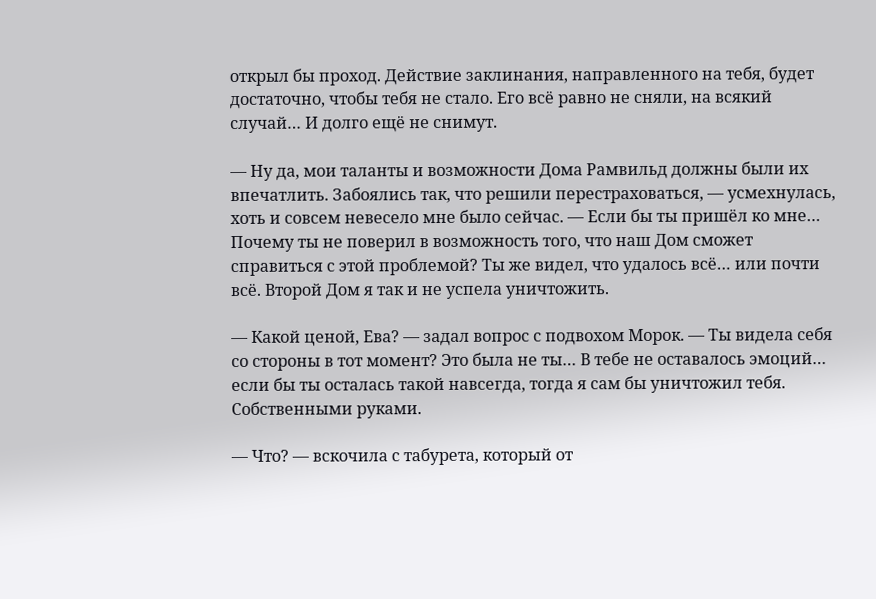открыл бы проход. Действие заклинания, направленного на тебя, будет достаточно, чтобы тебя не стало. Его всё равно не сняли, на всякий случай… И долго ещё не снимут.

— Ну да, мои таланты и возможности Дома Рамвильд должны были их впечатлить. Забоялись так, что решили перестраховаться, — усмехнулась, хоть и совсем невесело мне было сейчас. — Если бы ты пришёл ко мне… Почему ты не поверил в возможность того, что наш Дом сможет справиться с этой проблемой? Ты же видел, что удалось всё… или почти всё. Второй Дом я так и не успела уничтожить.

— Какой ценой, Ева? — задал вопрос с подвохом Морок. — Ты видела себя со стороны в тот момент? Это была не ты… В тебе не оставалось эмоций… если бы ты осталась такой навсегда, тогда я сам бы уничтожил тебя. Собственными руками.

— Что? — вскочила с табурета, который от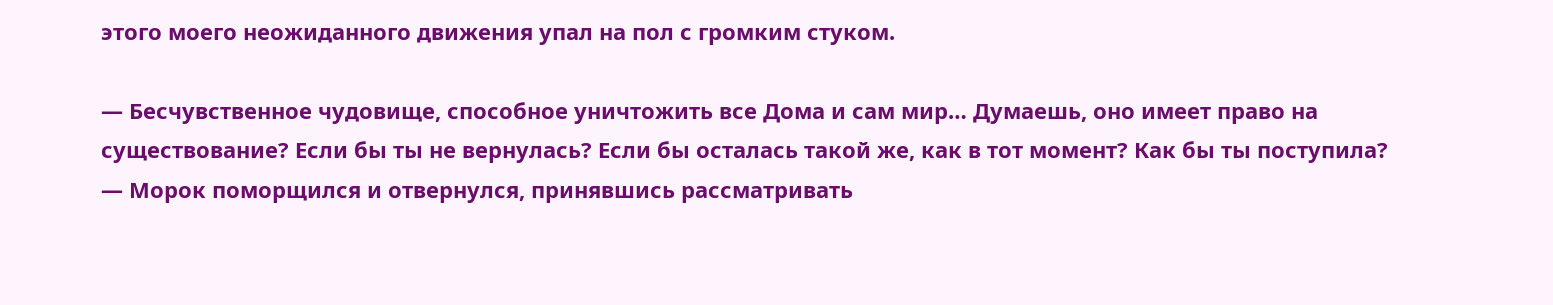этого моего неожиданного движения упал на пол с громким стуком.

— Бесчувственное чудовище, способное уничтожить все Дома и сам мир… Думаешь, оно имеет право на существование? Если бы ты не вернулась? Если бы осталась такой же, как в тот момент? Как бы ты поступила? — Морок поморщился и отвернулся, принявшись рассматривать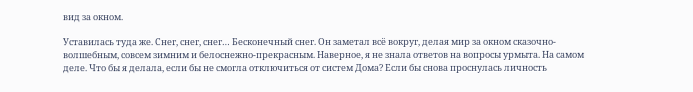вид за окном.

Уставилась туда же. Снег, снег, снег… Бесконечный снег. Он заметал всё вокруг, делая мир за окном сказочно-волшебным, совсем зимним и белоснежно-прекрасным. Наверное, я не знала ответов на вопросы урмыта. На самом деле. Что бы я делала, если бы не смогла отключиться от систем Дома? Если бы снова проснулась личность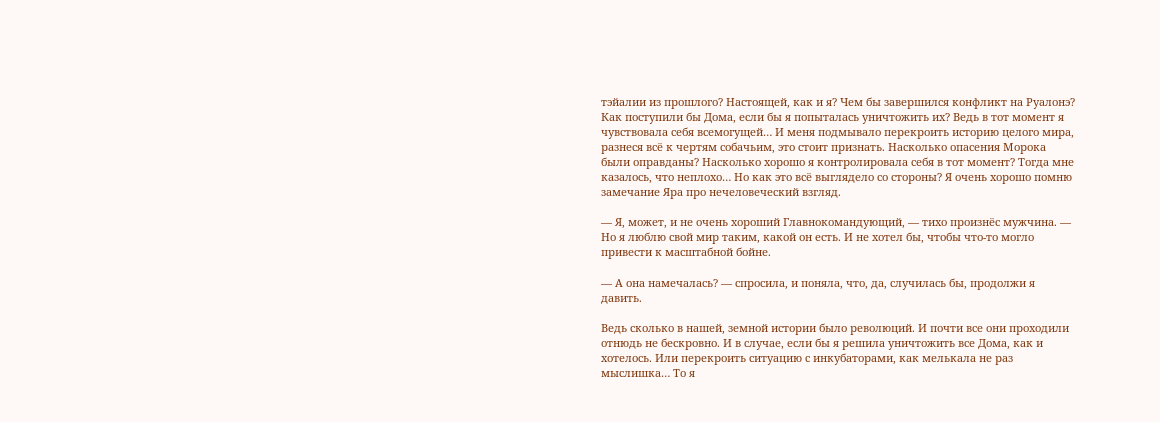тэйалии из прошлого? Настоящей, как и я? Чем бы завершился конфликт на Руалонэ? Как поступили бы Дома, если бы я попыталась уничтожить их? Ведь в тот момент я чувствовала себя всемогущей… И меня подмывало перекроить историю целого мира, разнеся всё к чертям собачьим, это стоит признать. Насколько опасения Морока были оправданы? Насколько хорошо я контролировала себя в тот момент? Тогда мне казалось, что неплохо… Но как это всё выглядело со стороны? Я очень хорошо помню замечание Яра про нечеловеческий взгляд.

— Я, может, и не очень хороший Главнокомандующий, — тихо произнёс мужчина. — Но я люблю свой мир таким, какой он есть. И не хотел бы, чтобы что-то могло привести к масштабной бойне.

— А она намечалась? — спросила, и поняла, что, да, случилась бы, продолжи я давить.

Ведь сколько в нашей, земной истории было революций. И почти все они проходили отнюдь не бескровно. И в случае, если бы я решила уничтожить все Дома, как и хотелось. Или перекроить ситуацию с инкубаторами, как мелькала не раз мыслишка… То я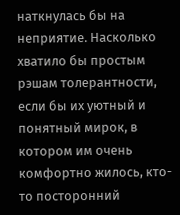наткнулась бы на неприятие. Насколько хватило бы простым рэшам толерантности, если бы их уютный и понятный мирок, в котором им очень комфортно жилось, кто-то посторонний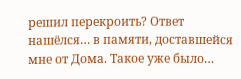решил перекроить? Ответ нашёлся… в памяти, доставшейся мне от Дома. Такое уже было…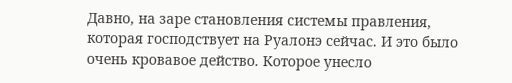Давно, на заре становления системы правления, которая господствует на Руалонэ сейчас. И это было очень кровавое действо. Которое унесло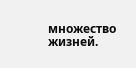множество жизней.